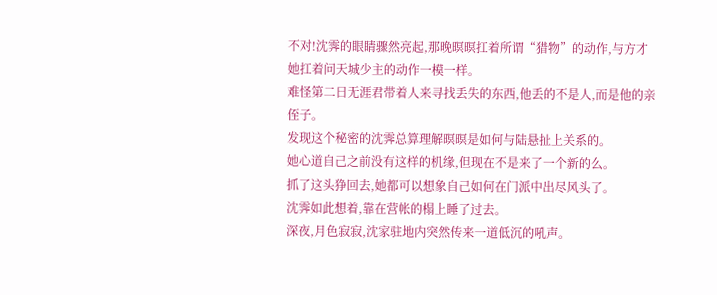不对!沈霁的眼睛骤然亮起,那晚暝暝扛着所谓“猎物”的动作,与方才她扛着问天城少主的动作一模一样。
难怪第二日无涯君带着人来寻找丢失的东西,他丢的不是人,而是他的亲侄子。
发现这个秘密的沈霁总算理解暝暝是如何与陆悬扯上关系的。
她心道自己之前没有这样的机缘,但现在不是来了一个新的么。
抓了这头狰回去,她都可以想象自己如何在门派中出尽风头了。
沈霁如此想着,靠在营帐的榻上睡了过去。
深夜,月色寂寂,沈家驻地内突然传来一道低沉的吼声。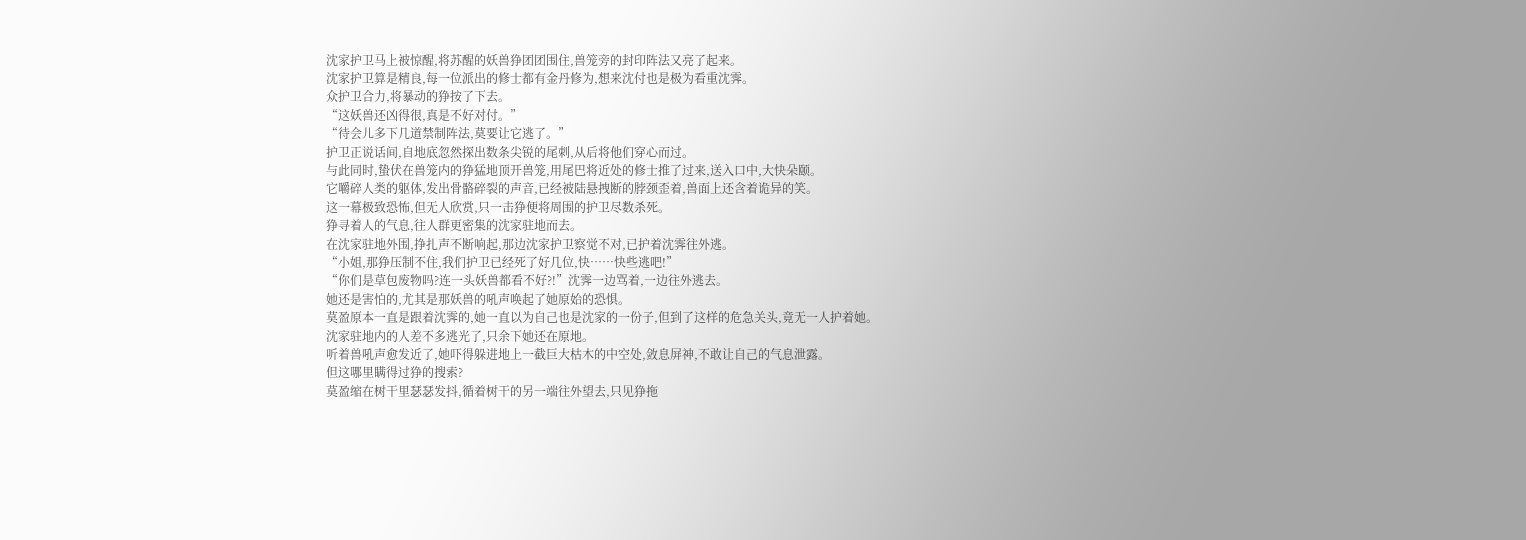沈家护卫马上被惊醒,将苏醒的妖兽狰团团围住,兽笼旁的封印阵法又亮了起来。
沈家护卫算是精良,每一位派出的修士都有金丹修为,想来沈付也是极为看重沈霁。
众护卫合力,将暴动的狰按了下去。
“这妖兽还凶得很,真是不好对付。”
“待会儿多下几道禁制阵法,莫要让它逃了。”
护卫正说话间,自地底忽然探出数条尖锐的尾刺,从后将他们穿心而过。
与此同时,蛰伏在兽笼内的狰猛地顶开兽笼,用尾巴将近处的修士推了过来,送入口中,大快朵颐。
它嚼碎人类的躯体,发出骨骼碎裂的声音,已经被陆悬拽断的脖颈歪着,兽面上还含着诡异的笑。
这一幕极致恐怖,但无人欣赏,只一击狰便将周围的护卫尽数杀死。
狰寻着人的气息,往人群更密集的沈家驻地而去。
在沈家驻地外围,挣扎声不断响起,那边沈家护卫察觉不对,已护着沈霁往外逃。
“小姐,那狰压制不住,我们护卫已经死了好几位,快……快些逃吧!”
“你们是草包废物吗?连一头妖兽都看不好?!”沈霁一边骂着,一边往外逃去。
她还是害怕的,尤其是那妖兽的吼声唤起了她原始的恐惧。
莫盈原本一直是跟着沈霁的,她一直以为自己也是沈家的一份子,但到了这样的危急关头,竟无一人护着她。
沈家驻地内的人差不多逃光了,只余下她还在原地。
听着兽吼声愈发近了,她吓得躲进地上一截巨大枯木的中空处,敛息屏神,不敢让自己的气息泄露。
但这哪里瞒得过狰的搜索?
莫盈缩在树干里瑟瑟发抖,循着树干的另一端往外望去,只见狰拖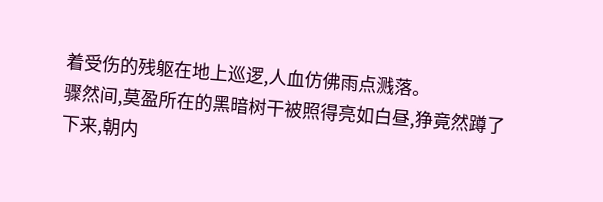着受伤的残躯在地上巡逻,人血仿佛雨点溅落。
骤然间,莫盈所在的黑暗树干被照得亮如白昼,狰竟然蹲了下来,朝内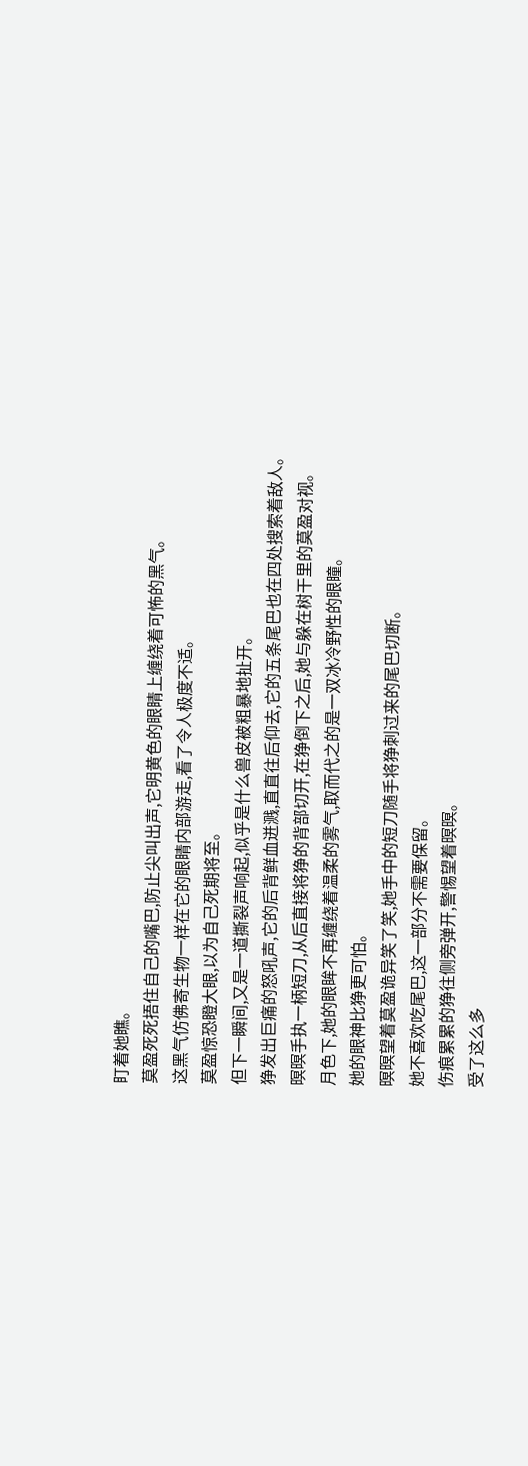盯着她瞧。
莫盈死死捂住自己的嘴巴,防止尖叫出声,它明黄色的眼睛上缠绕着可怖的黑气。
这黑气仿佛寄生物一样在它的眼睛内部游走,看了令人极度不适。
莫盈惊恐瞪大眼,以为自己死期将至。
但下一瞬间,又是一道撕裂声响起,似乎是什么兽皮被粗暴地扯开。
狰发出巨痛的怒吼声,它的后背鲜血迸溅,直直往后仰去,它的五条尾巴也在四处搜索着敌人。
暝暝手执一柄短刀,从后直接将狰的背部切开,在狰倒下之后,她与躲在树干里的莫盈对视。
月色下,她的眼眸不再缠绕着温柔的雾气,取而代之的是一双冰冷野性的眼瞳。
她的眼神比狰更可怕。
暝暝望着莫盈诡异笑了笑,她手中的短刀随手将狰刺过来的尾巴切断。
她不喜欢吃尾巴,这一部分不需要保留。
伤痕累累的狰往侧旁弹开,警惕望着暝暝。
受了这么多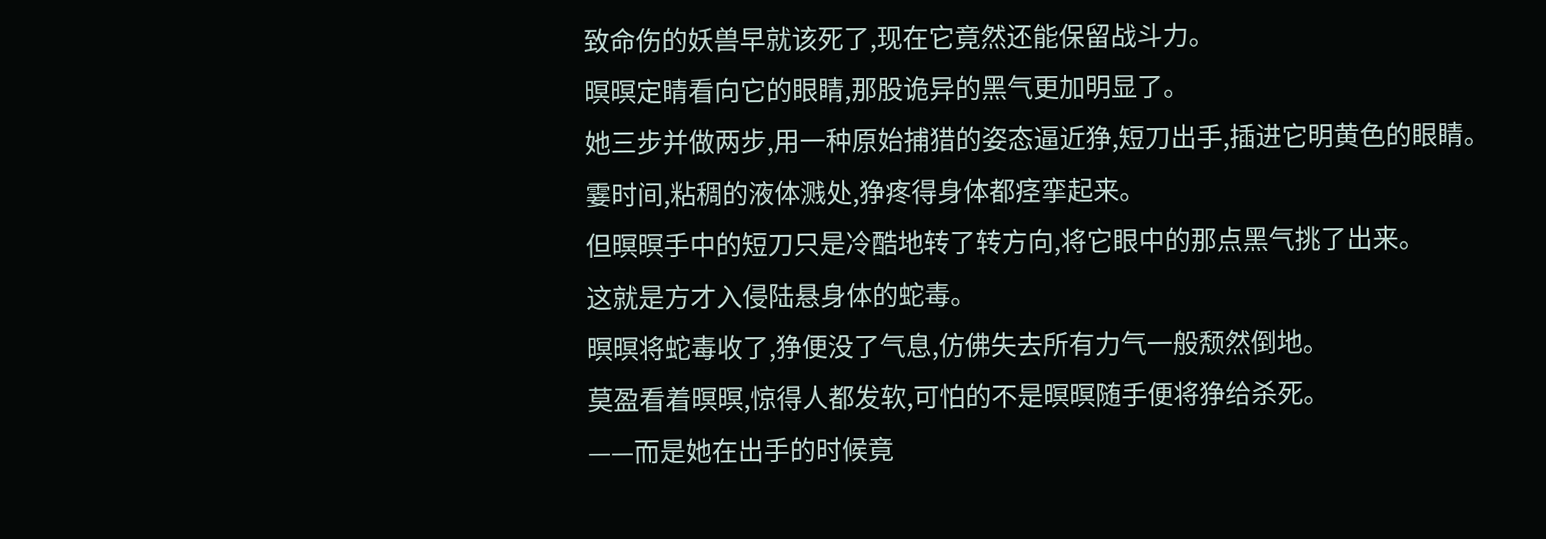致命伤的妖兽早就该死了,现在它竟然还能保留战斗力。
暝暝定睛看向它的眼睛,那股诡异的黑气更加明显了。
她三步并做两步,用一种原始捕猎的姿态逼近狰,短刀出手,插进它明黄色的眼睛。
霎时间,粘稠的液体溅处,狰疼得身体都痉挛起来。
但暝暝手中的短刀只是冷酷地转了转方向,将它眼中的那点黑气挑了出来。
这就是方才入侵陆悬身体的蛇毒。
暝暝将蛇毒收了,狰便没了气息,仿佛失去所有力气一般颓然倒地。
莫盈看着暝暝,惊得人都发软,可怕的不是暝暝随手便将狰给杀死。
——而是她在出手的时候竟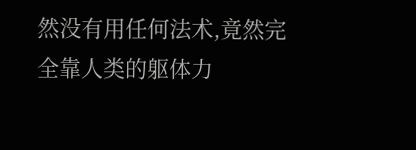然没有用任何法术,竟然完全靠人类的躯体力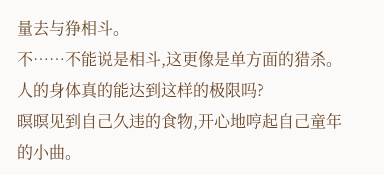量去与狰相斗。
不……不能说是相斗,这更像是单方面的猎杀。
人的身体真的能达到这样的极限吗?
暝暝见到自己久违的食物,开心地哼起自己童年的小曲。